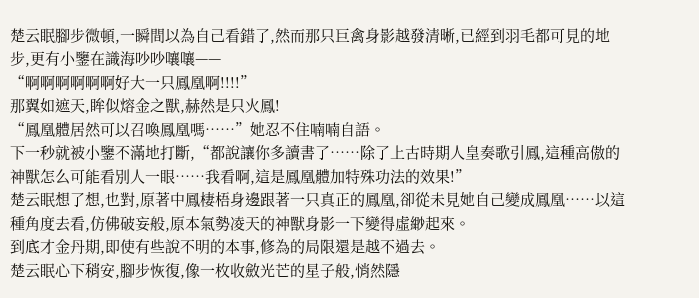楚云眠腳步微頓,一瞬間以為自己看錯了,然而那只巨禽身影越發清晰,已經到羽毛都可見的地步,更有小鑒在識海吵吵嚷嚷——
“啊啊啊啊啊啊好大一只鳳凰啊!!!!”
那翼如遮天,眸似熔金之獸,赫然是只火鳳!
“鳳凰體居然可以召喚鳳凰嗎……”她忍不住喃喃自語。
下一秒就被小鑒不滿地打斷,“都說讓你多讀書了……除了上古時期人皇奏歌引鳳,這種高傲的神獸怎么可能看別人一眼……我看啊,這是鳳凰體加特殊功法的效果!”
楚云眠想了想,也對,原著中鳳棲梧身邊跟著一只真正的鳳凰,卻從未見她自己變成鳳凰……以這種角度去看,仿佛破妄般,原本氣勢凌天的神獸身影一下變得虛緲起來。
到底才金丹期,即使有些說不明的本事,修為的局限還是越不過去。
楚云眠心下稍安,腳步恢復,像一枚收斂光芒的星子般,悄然隱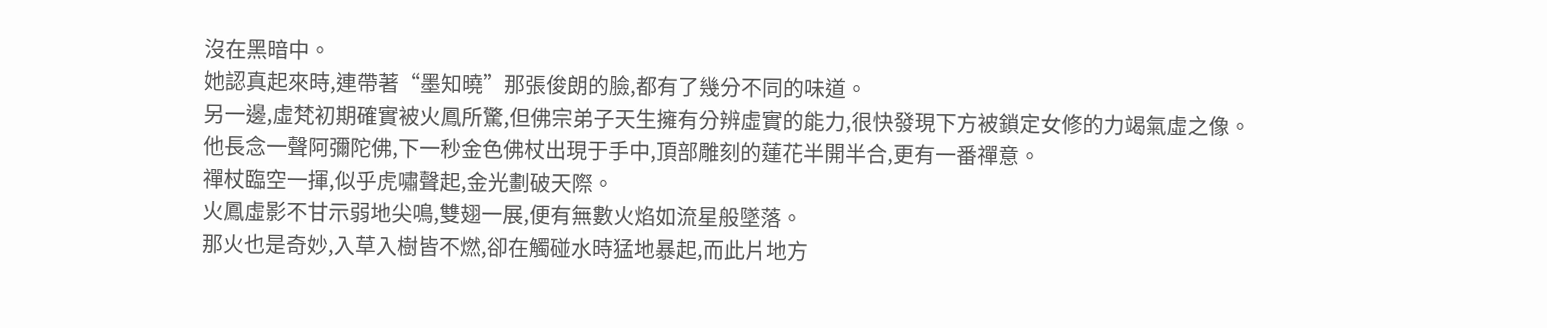沒在黑暗中。
她認真起來時,連帶著“墨知曉”那張俊朗的臉,都有了幾分不同的味道。
另一邊,虛梵初期確實被火鳳所驚,但佛宗弟子天生擁有分辨虛實的能力,很快發現下方被鎖定女修的力竭氣虛之像。
他長念一聲阿彌陀佛,下一秒金色佛杖出現于手中,頂部雕刻的蓮花半開半合,更有一番禪意。
禪杖臨空一揮,似乎虎嘯聲起,金光劃破天際。
火鳳虛影不甘示弱地尖鳴,雙翅一展,便有無數火焰如流星般墜落。
那火也是奇妙,入草入樹皆不燃,卻在觸碰水時猛地暴起,而此片地方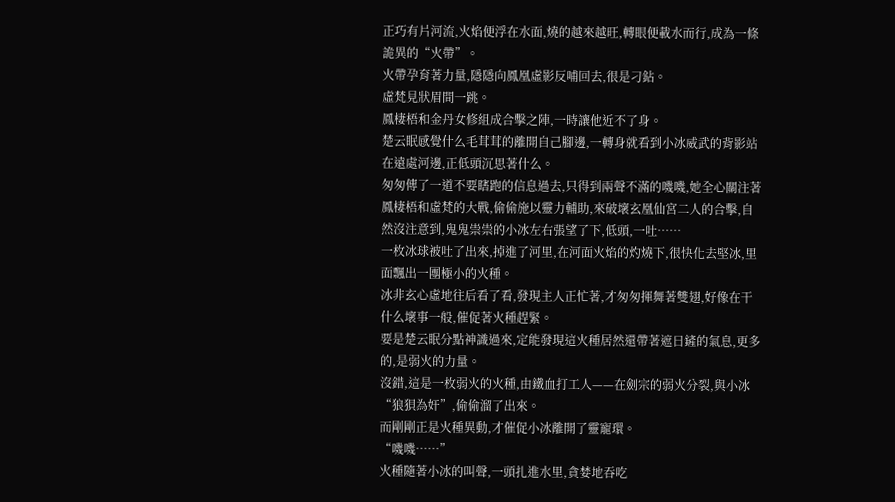正巧有片河流,火焰便浮在水面,燒的越來越旺,轉眼便載水而行,成為一條詭異的“火帶”。
火帶孕育著力量,隱隱向鳳凰虛影反哺回去,很是刁鉆。
虛梵見狀眉間一跳。
鳳棲梧和金丹女修組成合擊之陣,一時讓他近不了身。
楚云眠感覺什么毛茸茸的離開自己腳邊,一轉身就看到小冰威武的背影站在遠處河邊,正低頭沉思著什么。
匆匆傳了一道不要瞎跑的信息過去,只得到兩聲不滿的嘰嘰,她全心關注著鳳棲梧和虛梵的大戰,偷偷施以靈力輔助,來破壞玄凰仙宮二人的合擊,自然沒注意到,鬼鬼祟祟的小冰左右張望了下,低頭,一吐……
一枚冰球被吐了出來,掉進了河里,在河面火焰的灼燒下,很快化去堅冰,里面飄出一團極小的火種。
冰非玄心虛地往后看了看,發現主人正忙著,才匆匆揮舞著雙翅,好像在干什么壞事一般,催促著火種趕緊。
要是楚云眠分點神識過來,定能發現這火種居然還帶著遮日鏟的氣息,更多的,是弱火的力量。
沒錯,這是一枚弱火的火種,由鐵血打工人——在劍宗的弱火分裂,與小冰“狼狽為奸”,偷偷溜了出來。
而剛剛正是火種異動,才催促小冰離開了靈寵環。
“嘰嘰……”
火種隨著小冰的叫聲,一頭扎進水里,貪婪地吞吃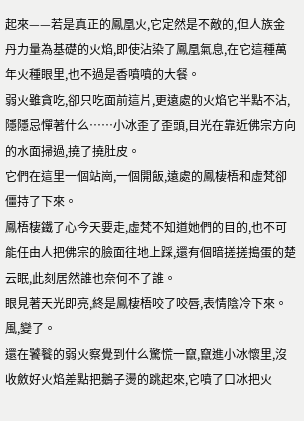起來——若是真正的鳳凰火,它定然是不敵的,但人族金丹力量為基礎的火焰,即使沾染了鳳凰氣息,在它這種萬年火種眼里,也不過是香噴噴的大餐。
弱火雖貪吃,卻只吃面前這片,更遠處的火焰它半點不沾,隱隱忌憚著什么……小冰歪了歪頭,目光在靠近佛宗方向的水面掃過,撓了撓肚皮。
它們在這里一個站崗,一個開飯,遠處的鳳棲梧和虛梵卻僵持了下來。
鳳梧棲鐵了心今天要走,虛梵不知道她們的目的,也不可能任由人把佛宗的臉面往地上踩,還有個暗搓搓搗蛋的楚云眠,此刻居然誰也奈何不了誰。
眼見著天光即亮,終是鳳棲梧咬了咬唇,表情陰冷下來。
風,變了。
還在饕餮的弱火察覺到什么驚慌一竄,竄進小冰懷里,沒收斂好火焰差點把鵝子燙的跳起來,它噴了口冰把火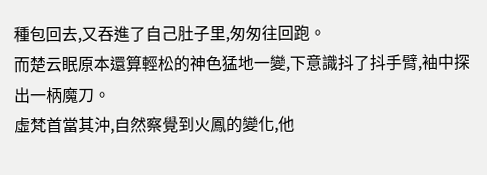種包回去,又吞進了自己肚子里,匆匆往回跑。
而楚云眠原本還算輕松的神色猛地一變,下意識抖了抖手臂,袖中探出一柄魔刀。
虛梵首當其沖,自然察覺到火鳳的變化,他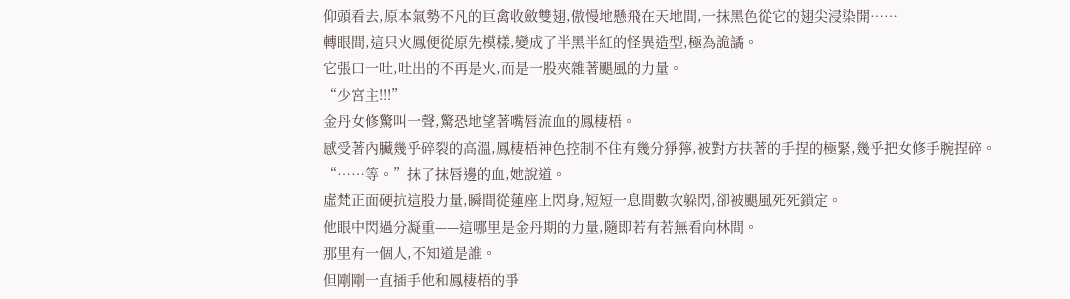仰頭看去,原本氣勢不凡的巨禽收斂雙翅,傲慢地懸飛在天地間,一抹黑色從它的翅尖浸染開……
轉眼間,這只火鳳便從原先模樣,變成了半黑半紅的怪異造型,極為詭譎。
它張口一吐,吐出的不再是火,而是一股夾雜著颶風的力量。
“少宮主!!!”
金丹女修驚叫一聲,驚恐地望著嘴唇流血的鳳棲梧。
感受著內臟幾乎碎裂的高溫,鳳棲梧神色控制不住有幾分猙獰,被對方扶著的手捏的極緊,幾乎把女修手腕捏碎。
“……等。”抹了抹唇邊的血,她說道。
虛梵正面硬抗這股力量,瞬間從蓮座上閃身,短短一息間數次躲閃,卻被颶風死死鎖定。
他眼中閃過分凝重——這哪里是金丹期的力量,隨即若有若無看向林間。
那里有一個人,不知道是誰。
但剛剛一直插手他和鳳棲梧的爭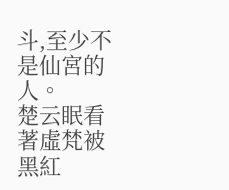斗,至少不是仙宮的人。
楚云眠看著虛梵被黑紅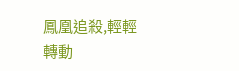鳳凰追殺,輕輕轉動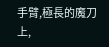手臂,極長的魔刀上,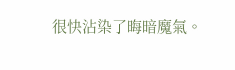很快沾染了晦暗魔氣。